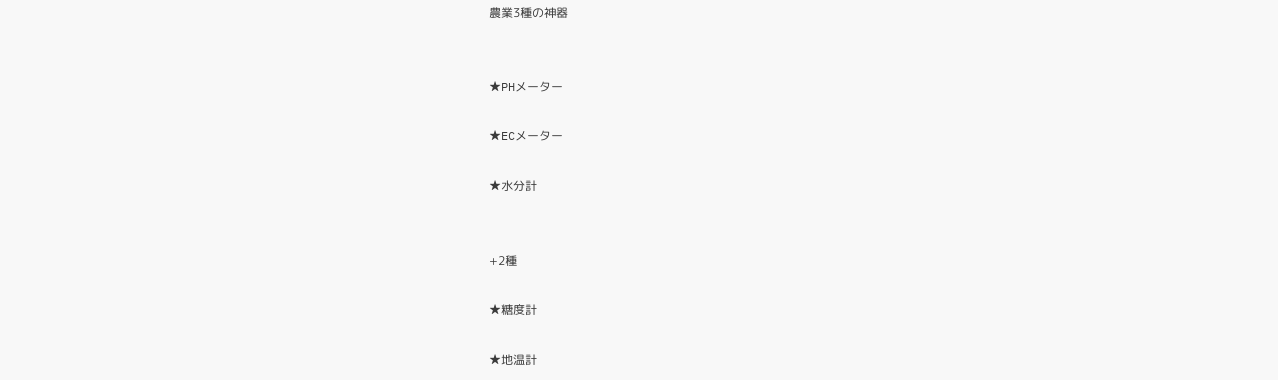農業3種の神器


★PHメーター

★ECメーター

★水分計


+2種

★糖度計

★地温計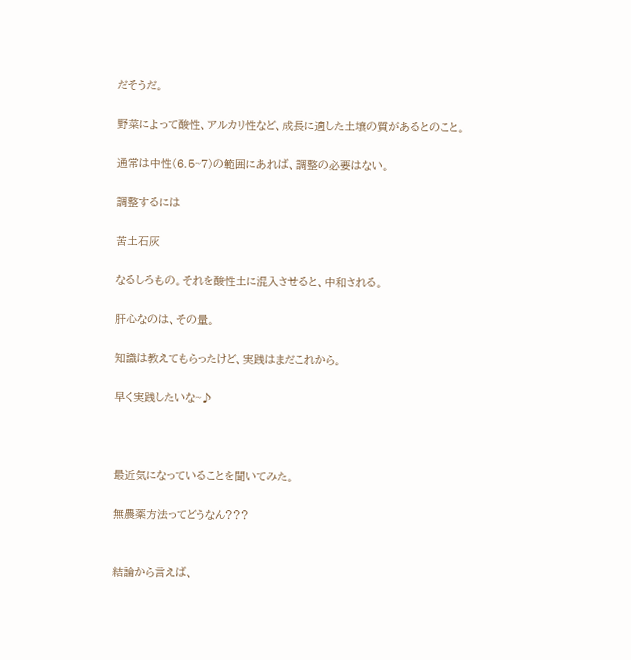だそうだ。

野菜によって酸性、アルカリ性など、成長に適した土壌の質があるとのこと。

通常は中性(6.5~7)の範囲にあれば、調整の必要はない。

調整するには

苦土石灰

なるしろもの。それを酸性土に混入させると、中和される。

肝心なのは、その量。

知識は教えてもらったけど、実践はまだこれから。

早く実践したいな~♪



最近気になっていることを聞いてみた。

無農薬方法ってどうなん???


結論から言えば、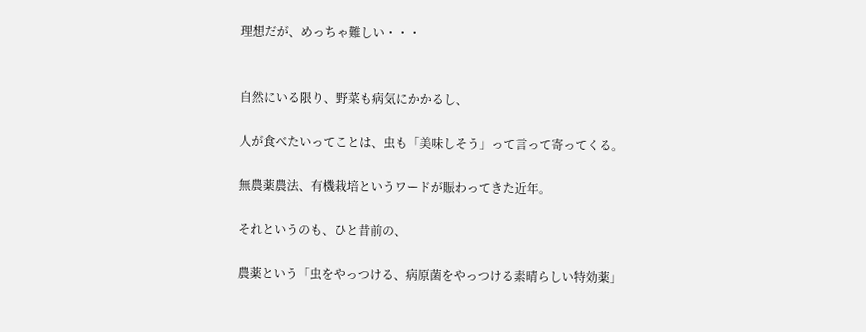理想だが、めっちゃ難しい・・・


自然にいる限り、野菜も病気にかかるし、

人が食べたいってことは、虫も「美味しそう」って言って寄ってくる。

無農薬農法、有機栽培というワードが賑わってきた近年。

それというのも、ひと昔前の、

農薬という「虫をやっつける、病原菌をやっつける素晴らしい特効薬」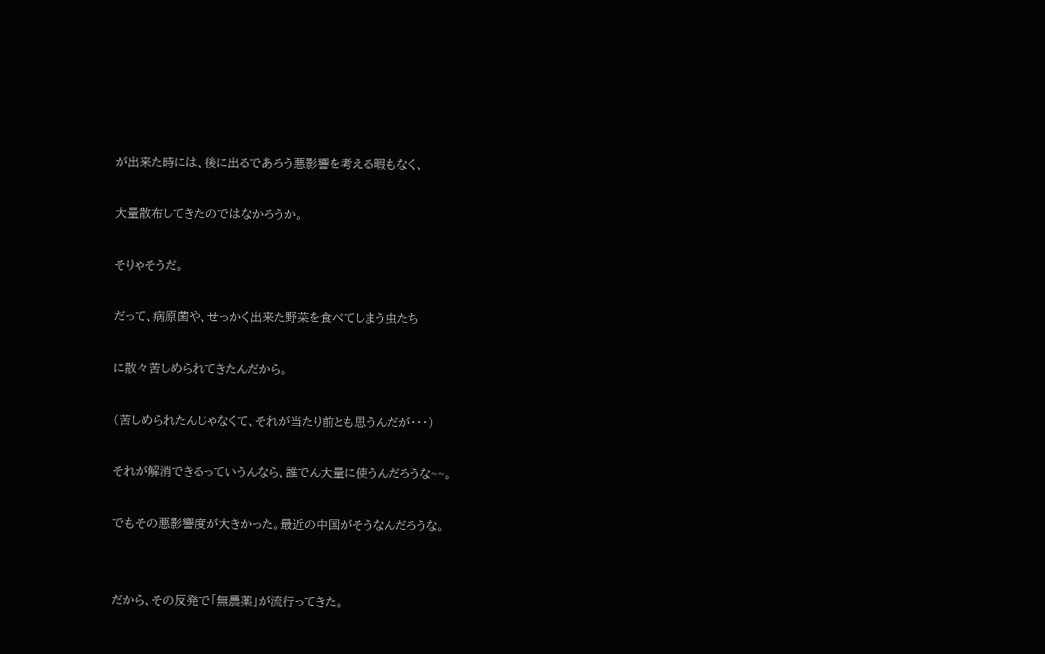が出来た時には、後に出るであろう悪影響を考える暇もなく、

大量散布してきたのではなかろうか。

そりゃそうだ。

だって、病原菌や、せっかく出来た野菜を食べてしまう虫たち

に散々苦しめられてきたんだから。

(苦しめられたんじゃなくて、それが当たり前とも思うんだが・・・)

それが解消できるっていうんなら、誰でん大量に使うんだろうな~~。

でもその悪影響度が大きかった。最近の中国がそうなんだろうな。


だから、その反発で「無農薬」が流行ってきた。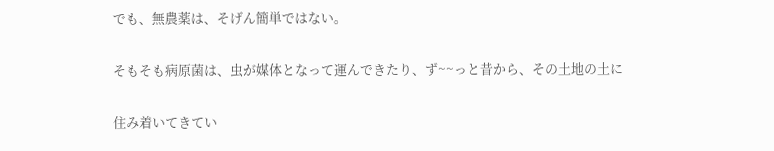でも、無農薬は、そげん簡単ではない。

そもそも病原菌は、虫が媒体となって運んできたり、ず~~っと昔から、その土地の土に

住み着いてきてい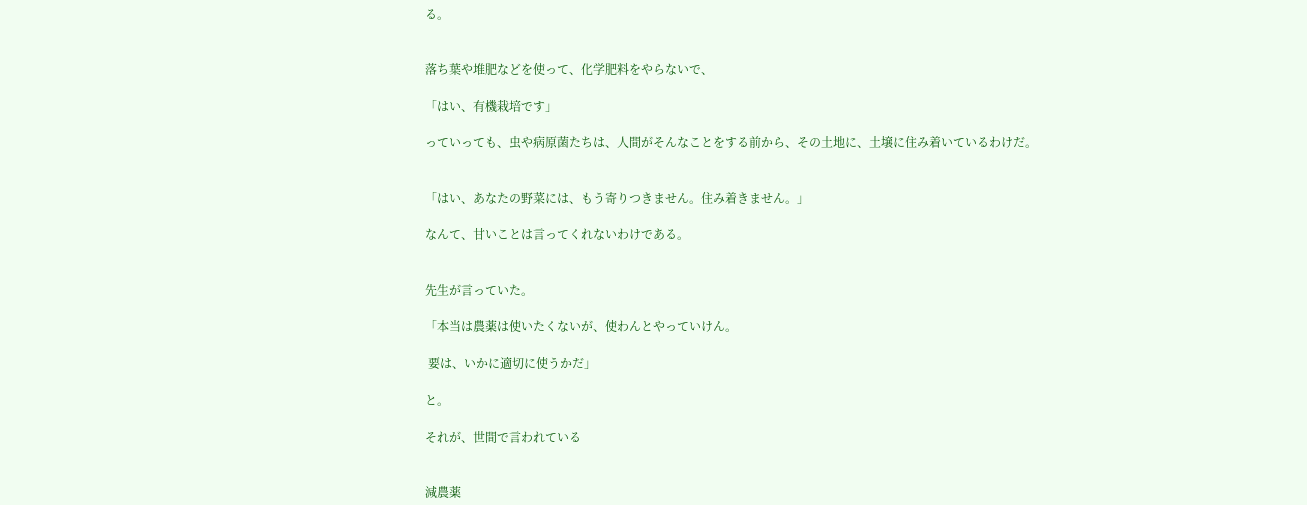る。


落ち葉や堆肥などを使って、化学肥料をやらないで、

「はい、有機栽培です」

っていっても、虫や病原菌たちは、人間がそんなことをする前から、その土地に、土壌に住み着いているわけだ。


「はい、あなたの野菜には、もう寄りつきません。住み着きません。」

なんて、甘いことは言ってくれないわけである。


先生が言っていた。

「本当は農薬は使いたくないが、使わんとやっていけん。

 要は、いかに適切に使うかだ」

と。

それが、世間で言われている


減農薬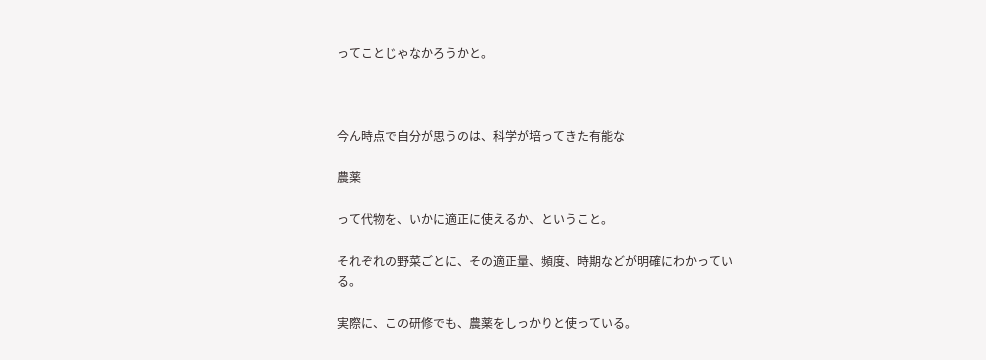ってことじゃなかろうかと。



今ん時点で自分が思うのは、科学が培ってきた有能な

農薬

って代物を、いかに適正に使えるか、ということ。

それぞれの野菜ごとに、その適正量、頻度、時期などが明確にわかっている。

実際に、この研修でも、農薬をしっかりと使っている。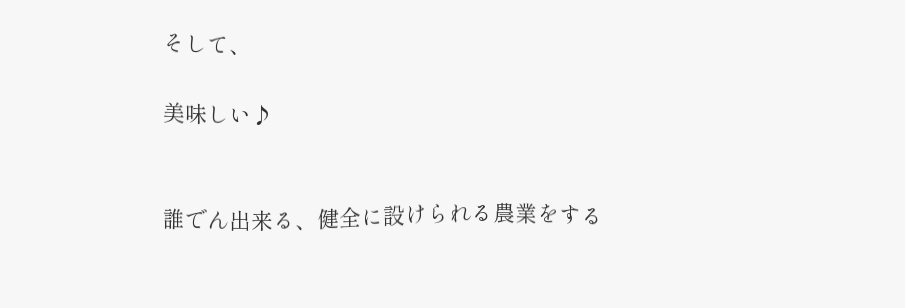そして、

美味しい♪


誰でん出来る、健全に設けられる農業をする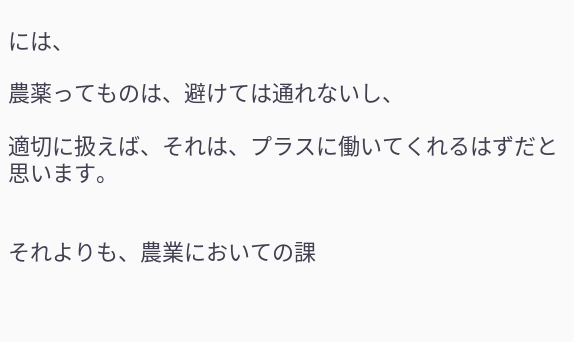には、

農薬ってものは、避けては通れないし、

適切に扱えば、それは、プラスに働いてくれるはずだと思います。


それよりも、農業においての課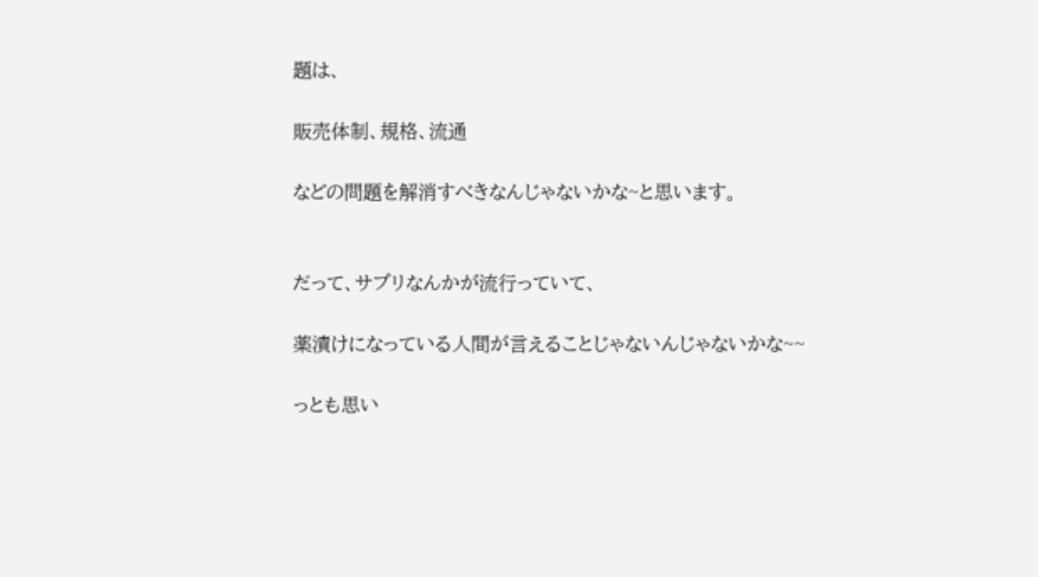題は、

販売体制、規格、流通

などの問題を解消すべきなんじゃないかな~と思います。


だって、サプリなんかが流行っていて、

薬漬けになっている人間が言えることじゃないんじゃないかな~~

っとも思い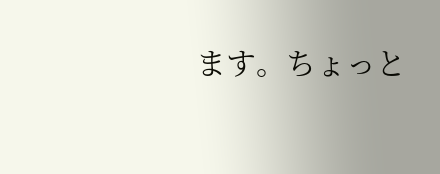ます。ちょっと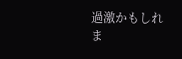過激かもしれま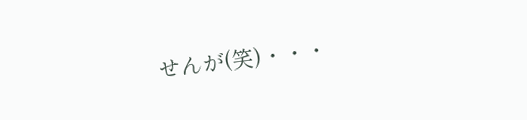せんが(笑)・・・